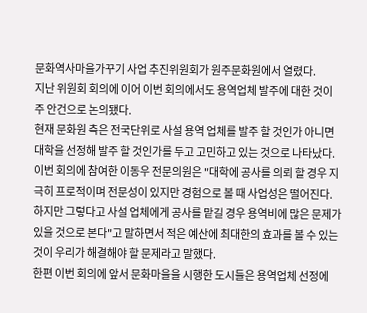문화역사마을가꾸기 사업 추진위원회가 원주문화원에서 열렸다.
지난 위원회 회의에 이어 이번 회의에서도 용역업체 발주에 대한 것이 주 안건으로 논의됐다.
현재 문화원 측은 전국단위로 사설 용역 업체를 발주 할 것인가 아니면 대학을 선정해 발주 할 것인가를 두고 고민하고 있는 것으로 나타났다.
이번 회의에 참여한 이동우 전문의원은 "대학에 공사를 의뢰 할 경우 지극히 프로적이며 전문성이 있지만 경험으로 볼 때 사업성은 떨어진다. 하지만 그렇다고 사설 업체에게 공사를 맡길 경우 용역비에 많은 문제가 있을 것으로 본다"고 말하면서 적은 예산에 최대한의 효과를 볼 수 있는 것이 우리가 해결해야 할 문제라고 말했다.
한편 이번 회의에 앞서 문화마을을 시행한 도시들은 용역업체 선정에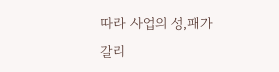따라 사업의 성,패가 갈리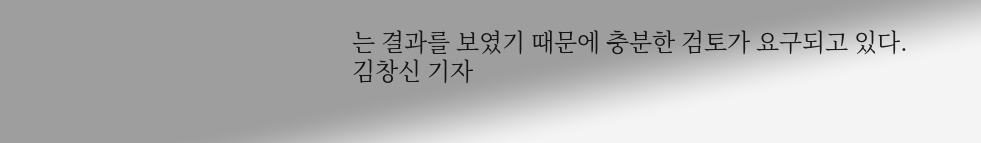는 결과를 보였기 때문에 충분한 검토가 요구되고 있다.
김창신 기자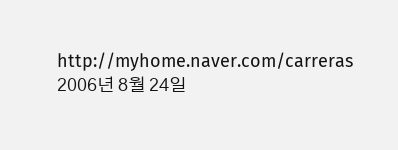http://myhome.naver.com/carreras
2006년 8월 24일